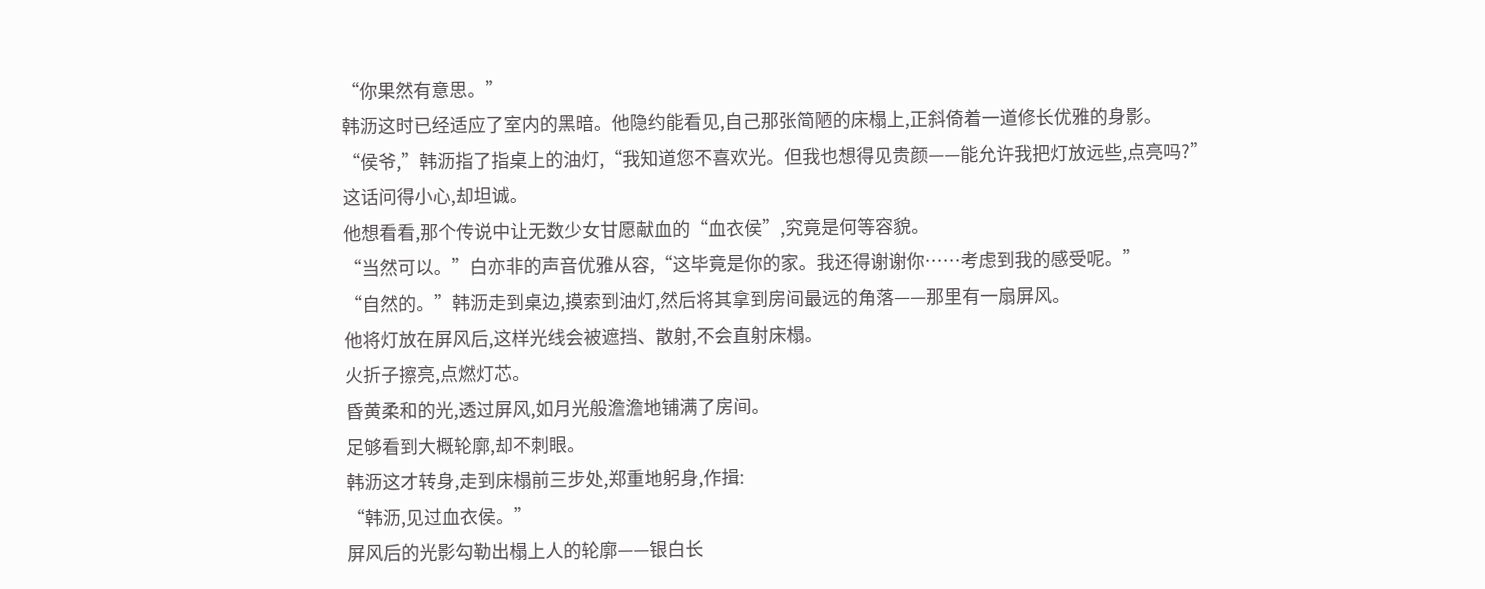“你果然有意思。”
韩沥这时已经适应了室内的黑暗。他隐约能看见,自己那张简陋的床榻上,正斜倚着一道修长优雅的身影。
“侯爷,”韩沥指了指桌上的油灯,“我知道您不喜欢光。但我也想得见贵颜——能允许我把灯放远些,点亮吗?”
这话问得小心,却坦诚。
他想看看,那个传说中让无数少女甘愿献血的“血衣侯”,究竟是何等容貌。
“当然可以。”白亦非的声音优雅从容,“这毕竟是你的家。我还得谢谢你……考虑到我的感受呢。”
“自然的。”韩沥走到桌边,摸索到油灯,然后将其拿到房间最远的角落——那里有一扇屏风。
他将灯放在屏风后,这样光线会被遮挡、散射,不会直射床榻。
火折子擦亮,点燃灯芯。
昏黄柔和的光,透过屏风,如月光般澹澹地铺满了房间。
足够看到大概轮廓,却不刺眼。
韩沥这才转身,走到床榻前三步处,郑重地躬身,作揖:
“韩沥,见过血衣侯。”
屏风后的光影勾勒出榻上人的轮廓——银白长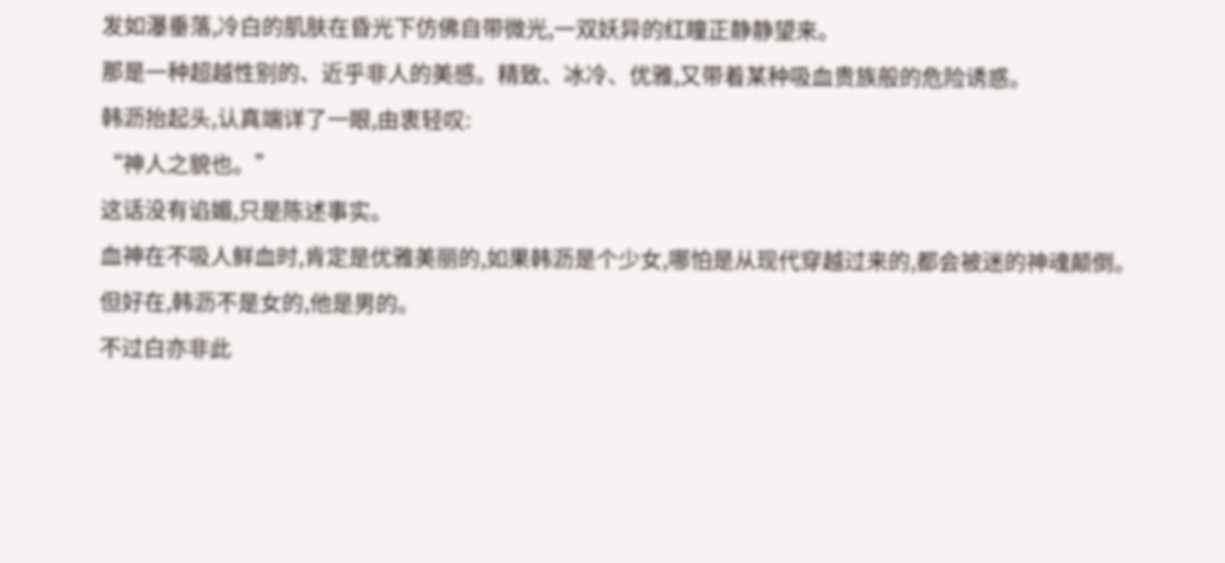发如瀑垂落,冷白的肌肤在昏光下仿佛自带微光,一双妖异的红瞳正静静望来。
那是一种超越性别的、近乎非人的美感。精致、冰冷、优雅,又带着某种吸血贵族般的危险诱惑。
韩沥抬起头,认真端详了一眼,由衷轻叹:
“神人之貌也。”
这话没有谄媚,只是陈述事实。
血神在不吸人鲜血时,肯定是优雅美丽的,如果韩沥是个少女,哪怕是从现代穿越过来的,都会被迷的神魂颠倒。
但好在,韩沥不是女的,他是男的。
不过白亦非此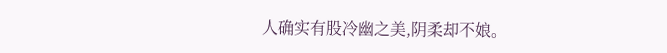人确实有股冷幽之美,阴柔却不娘。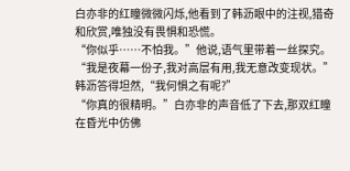白亦非的红瞳微微闪烁,他看到了韩沥眼中的注视,猎奇和欣赏,唯独没有畏惧和恐慌。
“你似乎……不怕我。”他说,语气里带着一丝探究。
“我是夜幕一份子,我对高层有用,我无意改变现状。”韩沥答得坦然,“我何惧之有呢?”
“你真的很精明。”白亦非的声音低了下去,那双红瞳在昏光中仿佛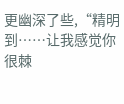更幽深了些,“精明到……让我感觉你很棘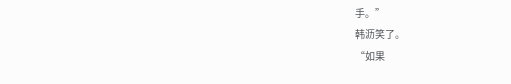手。”
韩沥笑了。
“如果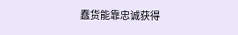蠢货能靠忠诚获得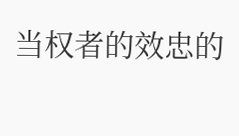当权者的效忠的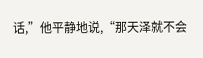话,”他平静地说,“那天泽就不会